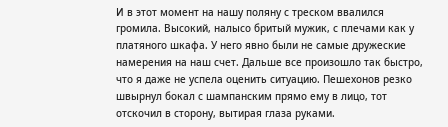И в этот момент на нашу поляну с треском ввалился громила. Высокий, налысо бритый мужик, с плечами как у платяного шкафа. У него явно были не самые дружеские намерения на наш счет. Дальше все произошло так быстро, что я даже не успела оценить ситуацию. Пешехонов резко швырнул бокал с шампанским прямо ему в лицо, тот отскочил в сторону, вытирая глаза руками.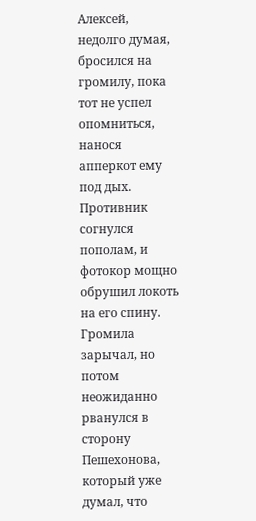Алексей, недолго думая, бросился на громилу, пока тот не успел опомниться, нанося апперкот ему под дых. Противник согнулся пополам, и фотокор мощно обрушил локоть на его спину. Громила зарычал, но потом неожиданно рванулся в сторону Пешехонова, который уже думал, что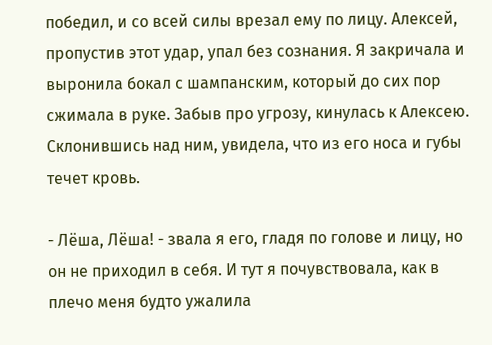победил, и со всей силы врезал ему по лицу. Алексей, пропустив этот удар, упал без сознания. Я закричала и выронила бокал с шампанским, который до сих пор сжимала в руке. Забыв про угрозу, кинулась к Алексею. Склонившись над ним, увидела, что из его носа и губы течет кровь.

- Лёша, Лёша! - звала я его, гладя по голове и лицу, но он не приходил в себя. И тут я почувствовала, как в плечо меня будто ужалила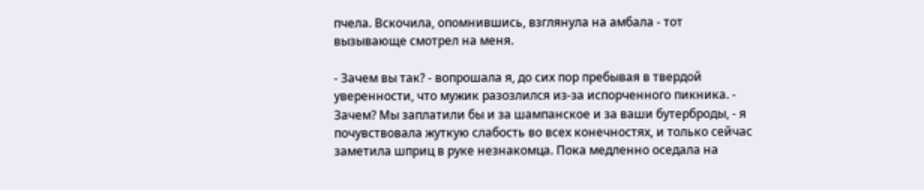пчела. Вскочила, опомнившись, взглянула на амбала - тот вызывающе смотрел на меня.

- Зачем вы так? - вопрошала я, до сих пор пребывая в твердой уверенности, что мужик разозлился из-за испорченного пикника. - Зачем? Мы заплатили бы и за шампанское и за ваши бутерброды, - я почувствовала жуткую слабость во всех конечностях, и только сейчас заметила шприц в руке незнакомца. Пока медленно оседала на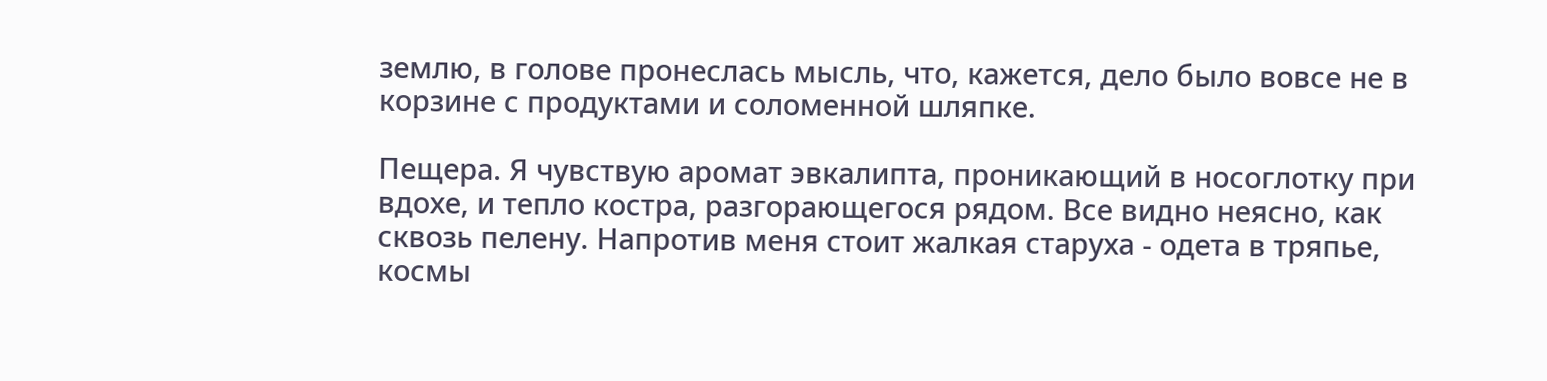землю, в голове пронеслась мысль, что, кажется, дело было вовсе не в корзине с продуктами и соломенной шляпке.

Пещера. Я чувствую аромат эвкалипта, проникающий в носоглотку при вдохе, и тепло костра, разгорающегося рядом. Все видно неясно, как сквозь пелену. Напротив меня стоит жалкая старуха - одета в тряпье, космы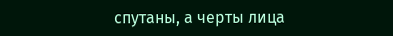спутаны, а черты лица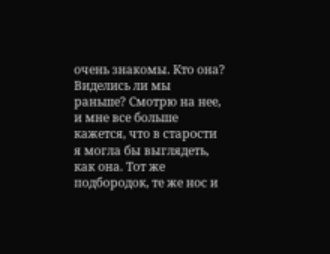очень знакомы. Кто она? Виделись ли мы раньше? Смотрю на нее, и мне все больше кажется, что в старости я могла бы выглядеть, как она. Тот же подбородок, те же нос и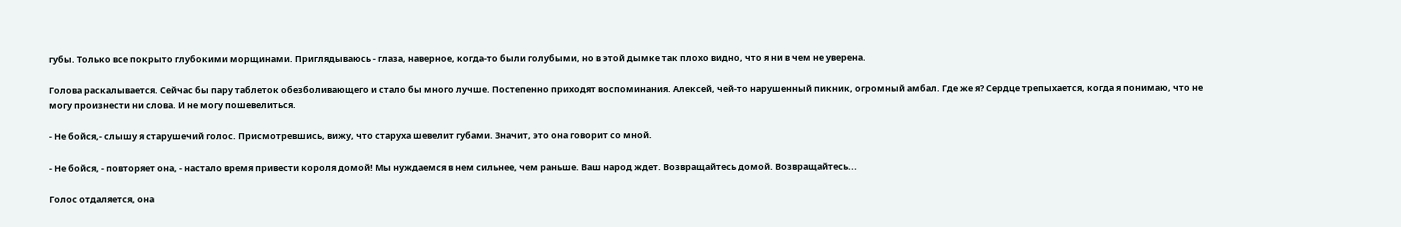губы. Только все покрыто глубокими морщинами. Приглядываюсь - глаза, наверное, когда-то были голубыми, но в этой дымке так плохо видно, что я ни в чем не уверена.

Голова раскалывается. Сейчас бы пару таблеток обезболивающего и стало бы много лучше. Постепенно приходят воспоминания. Алексей, чей-то нарушенный пикник, огромный амбал. Где же я? Сердце трепыхается, когда я понимаю, что не могу произнести ни слова. И не могу пошевелиться.

- Не бойся,- слышу я старушечий голос. Присмотревшись, вижу, что старуха шевелит губами. Значит, это она говорит со мной.

- Не бойся, - повторяет она, - настало время привести короля домой! Мы нуждаемся в нем сильнее, чем раньше. Ваш народ ждет. Возвращайтесь домой. Возвращайтесь...

Голос отдаляется, она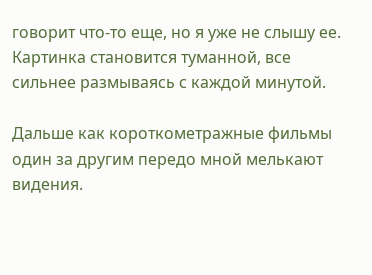говорит что-то еще, но я уже не слышу ее. Картинка становится туманной, все сильнее размываясь с каждой минутой.

Дальше как короткометражные фильмы один за другим передо мной мелькают видения.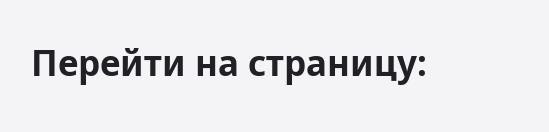Перейти на страницу: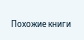Похожие книги